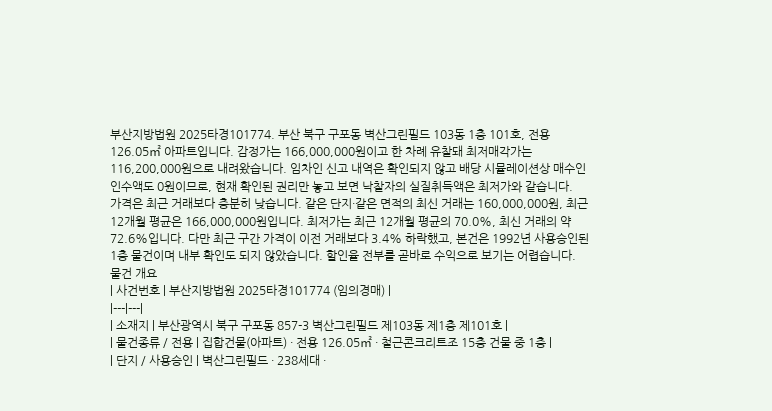부산지방법원 2025타경101774. 부산 북구 구포동 벽산그린필드 103동 1층 101호, 전용 126.05㎡ 아파트입니다. 감정가는 166,000,000원이고 한 차례 유찰돼 최저매각가는 116,200,000원으로 내려왔습니다. 임차인 신고 내역은 확인되지 않고 배당 시뮬레이션상 매수인 인수액도 0원이므로, 현재 확인된 권리만 놓고 보면 낙찰자의 실질취득액은 최저가와 같습니다.
가격은 최근 거래보다 충분히 낮습니다. 같은 단지·같은 면적의 최신 거래는 160,000,000원, 최근 12개월 평균은 166,000,000원입니다. 최저가는 최근 12개월 평균의 70.0%, 최신 거래의 약 72.6%입니다. 다만 최근 구간 가격이 이전 거래보다 3.4% 하락했고, 본건은 1992년 사용승인된 1층 물건이며 내부 확인도 되지 않았습니다. 할인율 전부를 곧바로 수익으로 보기는 어렵습니다.
물건 개요
| 사건번호 | 부산지방법원 2025타경101774 (임의경매) |
|---|---|
| 소재지 | 부산광역시 북구 구포동 857-3 벽산그린필드 제103동 제1층 제101호 |
| 물건종류 / 전용 | 집합건물(아파트) · 전용 126.05㎡ · 철근콘크리트조 15층 건물 중 1층 |
| 단지 / 사용승인 | 벽산그린필드 · 238세대 ·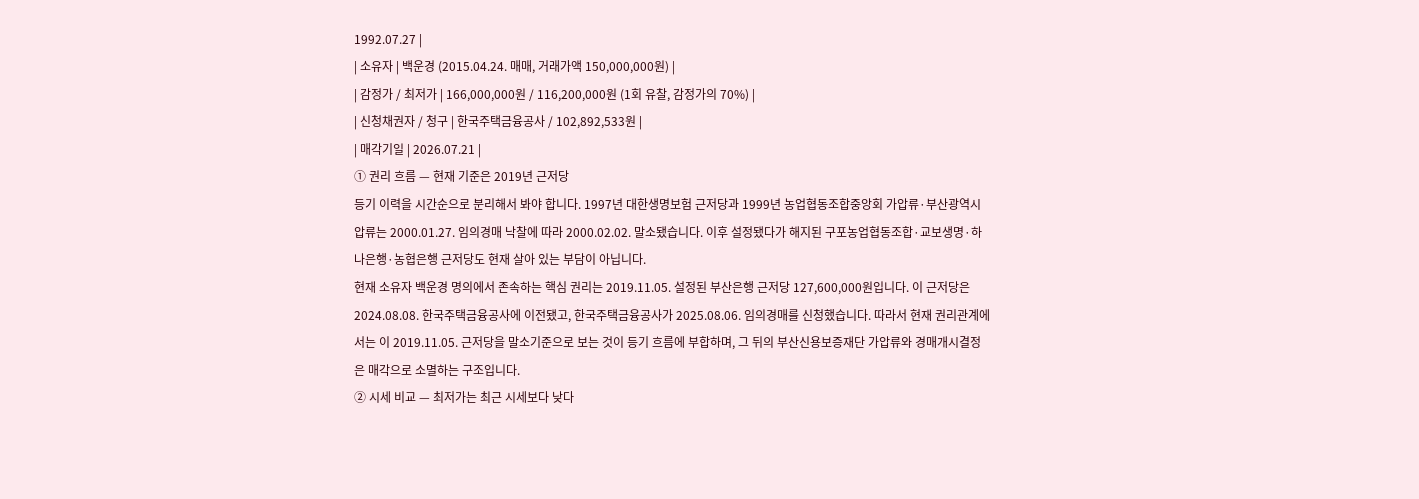1992.07.27 |
| 소유자 | 백운경 (2015.04.24. 매매, 거래가액 150,000,000원) |
| 감정가 / 최저가 | 166,000,000원 / 116,200,000원 (1회 유찰, 감정가의 70%) |
| 신청채권자 / 청구 | 한국주택금융공사 / 102,892,533원 |
| 매각기일 | 2026.07.21 |
① 권리 흐름 — 현재 기준은 2019년 근저당
등기 이력을 시간순으로 분리해서 봐야 합니다. 1997년 대한생명보험 근저당과 1999년 농업협동조합중앙회 가압류·부산광역시 압류는 2000.01.27. 임의경매 낙찰에 따라 2000.02.02. 말소됐습니다. 이후 설정됐다가 해지된 구포농업협동조합·교보생명·하나은행·농협은행 근저당도 현재 살아 있는 부담이 아닙니다.
현재 소유자 백운경 명의에서 존속하는 핵심 권리는 2019.11.05. 설정된 부산은행 근저당 127,600,000원입니다. 이 근저당은 2024.08.08. 한국주택금융공사에 이전됐고, 한국주택금융공사가 2025.08.06. 임의경매를 신청했습니다. 따라서 현재 권리관계에서는 이 2019.11.05. 근저당을 말소기준으로 보는 것이 등기 흐름에 부합하며, 그 뒤의 부산신용보증재단 가압류와 경매개시결정은 매각으로 소멸하는 구조입니다.
② 시세 비교 — 최저가는 최근 시세보다 낮다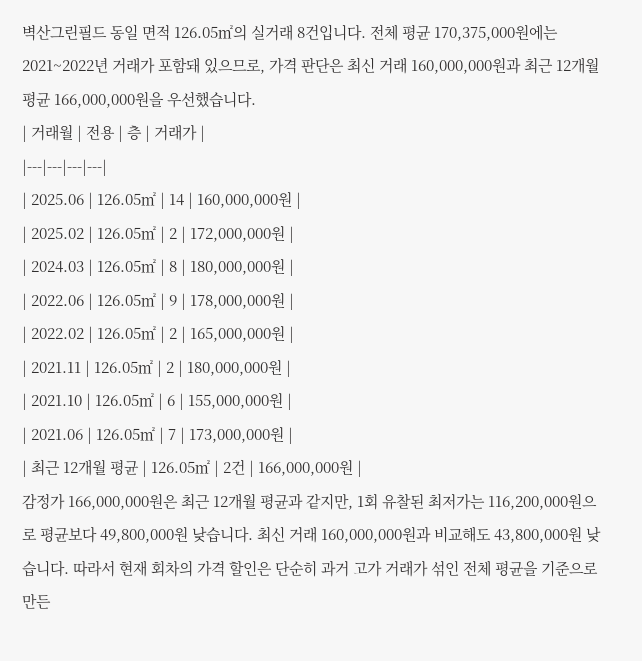벽산그린필드 동일 면적 126.05㎡의 실거래 8건입니다. 전체 평균 170,375,000원에는 2021~2022년 거래가 포함돼 있으므로, 가격 판단은 최신 거래 160,000,000원과 최근 12개월 평균 166,000,000원을 우선했습니다.
| 거래월 | 전용 | 층 | 거래가 |
|---|---|---|---|
| 2025.06 | 126.05㎡ | 14 | 160,000,000원 |
| 2025.02 | 126.05㎡ | 2 | 172,000,000원 |
| 2024.03 | 126.05㎡ | 8 | 180,000,000원 |
| 2022.06 | 126.05㎡ | 9 | 178,000,000원 |
| 2022.02 | 126.05㎡ | 2 | 165,000,000원 |
| 2021.11 | 126.05㎡ | 2 | 180,000,000원 |
| 2021.10 | 126.05㎡ | 6 | 155,000,000원 |
| 2021.06 | 126.05㎡ | 7 | 173,000,000원 |
| 최근 12개월 평균 | 126.05㎡ | 2건 | 166,000,000원 |
감정가 166,000,000원은 최근 12개월 평균과 같지만, 1회 유찰된 최저가는 116,200,000원으로 평균보다 49,800,000원 낮습니다. 최신 거래 160,000,000원과 비교해도 43,800,000원 낮습니다. 따라서 현재 회차의 가격 할인은 단순히 과거 고가 거래가 섞인 전체 평균을 기준으로 만든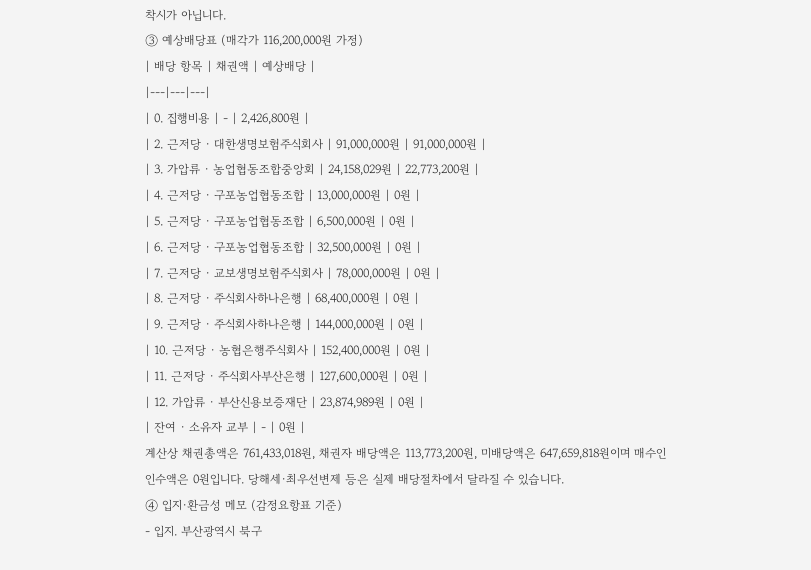착시가 아닙니다.
③ 예상배당표 (매각가 116,200,000원 가정)
| 배당 항목 | 채권액 | 예상배당 |
|---|---|---|
| 0. 집행비용 | - | 2,426,800원 |
| 2. 근저당 · 대한생명보험주식회사 | 91,000,000원 | 91,000,000원 |
| 3. 가압류 · 농업협동조합중앙회 | 24,158,029원 | 22,773,200원 |
| 4. 근저당 · 구포농업협동조합 | 13,000,000원 | 0원 |
| 5. 근저당 · 구포농업협동조합 | 6,500,000원 | 0원 |
| 6. 근저당 · 구포농업협동조합 | 32,500,000원 | 0원 |
| 7. 근저당 · 교보생명보험주식회사 | 78,000,000원 | 0원 |
| 8. 근저당 · 주식회사하나은행 | 68,400,000원 | 0원 |
| 9. 근저당 · 주식회사하나은행 | 144,000,000원 | 0원 |
| 10. 근저당 · 농협은행주식회사 | 152,400,000원 | 0원 |
| 11. 근저당 · 주식회사부산은행 | 127,600,000원 | 0원 |
| 12. 가압류 · 부산신용보증재단 | 23,874,989원 | 0원 |
| 잔여 · 소유자 교부 | - | 0원 |
계산상 채권총액은 761,433,018원, 채권자 배당액은 113,773,200원, 미배당액은 647,659,818원이며 매수인 인수액은 0원입니다. 당해세·최우선변제 등은 실제 배당절차에서 달라질 수 있습니다.
④ 입지·환금성 메모 (감정요항표 기준)
- 입지. 부산광역시 북구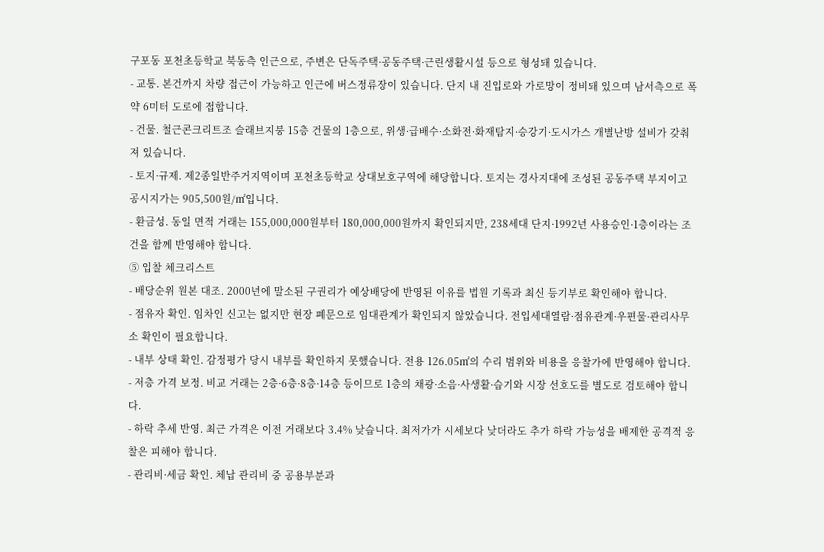구포동 포천초등학교 북동측 인근으로, 주변은 단독주택·공동주택·근린생활시설 등으로 형성돼 있습니다.
- 교통. 본건까지 차량 접근이 가능하고 인근에 버스정류장이 있습니다. 단지 내 진입로와 가로망이 정비돼 있으며 남서측으로 폭 약 6미터 도로에 접합니다.
- 건물. 철근콘크리트조 슬래브지붕 15층 건물의 1층으로, 위생·급배수·소화전·화재탐지·승강기·도시가스 개별난방 설비가 갖춰져 있습니다.
- 토지·규제. 제2종일반주거지역이며 포천초등학교 상대보호구역에 해당합니다. 토지는 경사지대에 조성된 공동주택 부지이고 공시지가는 905,500원/㎡입니다.
- 환금성. 동일 면적 거래는 155,000,000원부터 180,000,000원까지 확인되지만, 238세대 단지·1992년 사용승인·1층이라는 조건을 함께 반영해야 합니다.
⑤ 입찰 체크리스트
- 배당순위 원본 대조. 2000년에 말소된 구권리가 예상배당에 반영된 이유를 법원 기록과 최신 등기부로 확인해야 합니다.
- 점유자 확인. 임차인 신고는 없지만 현장 폐문으로 임대관계가 확인되지 않았습니다. 전입세대열람·점유관계·우편물·관리사무소 확인이 필요합니다.
- 내부 상태 확인. 감정평가 당시 내부를 확인하지 못했습니다. 전용 126.05㎡의 수리 범위와 비용을 응찰가에 반영해야 합니다.
- 저층 가격 보정. 비교 거래는 2층·6층·8층·14층 등이므로 1층의 채광·소음·사생활·습기와 시장 선호도를 별도로 검토해야 합니다.
- 하락 추세 반영. 최근 가격은 이전 거래보다 3.4% 낮습니다. 최저가가 시세보다 낮더라도 추가 하락 가능성을 배제한 공격적 응찰은 피해야 합니다.
- 관리비·세금 확인. 체납 관리비 중 공용부분과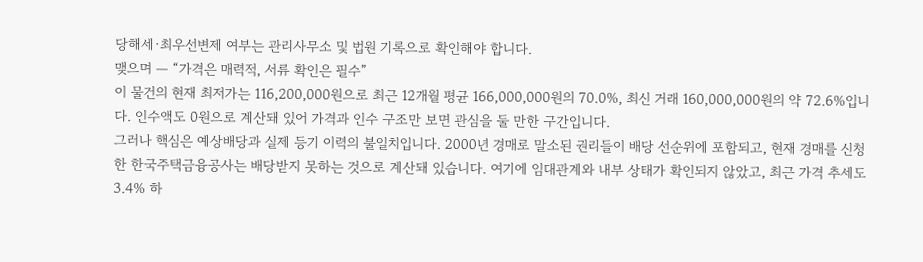당해세·최우선변제 여부는 관리사무소 및 법원 기록으로 확인해야 합니다.
맺으며 — “가격은 매력적, 서류 확인은 필수”
이 물건의 현재 최저가는 116,200,000원으로 최근 12개월 평균 166,000,000원의 70.0%, 최신 거래 160,000,000원의 약 72.6%입니다. 인수액도 0원으로 계산돼 있어 가격과 인수 구조만 보면 관심을 둘 만한 구간입니다.
그러나 핵심은 예상배당과 실제 등기 이력의 불일치입니다. 2000년 경매로 말소된 권리들이 배당 선순위에 포함되고, 현재 경매를 신청한 한국주택금융공사는 배당받지 못하는 것으로 계산돼 있습니다. 여기에 임대관계와 내부 상태가 확인되지 않았고, 최근 가격 추세도 3.4% 하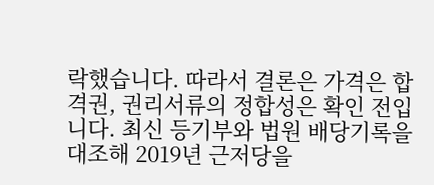락했습니다. 따라서 결론은 가격은 합격권, 권리서류의 정합성은 확인 전입니다. 최신 등기부와 법원 배당기록을 대조해 2019년 근저당을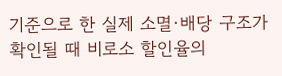기준으로 한 실제 소멸·배당 구조가 확인될 때 비로소 할인율의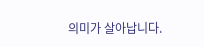의미가 살아납니다.